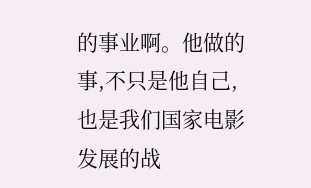的事业啊。他做的事,不只是他自己,也是我们国家电影发展的战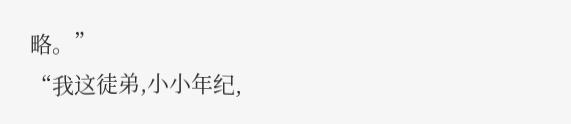略。”
“我这徒弟,小小年纪,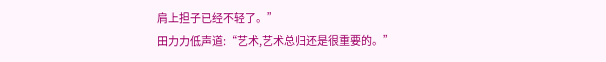肩上担子已经不轻了。”
田力力低声道:“艺术,艺术总归还是很重要的。”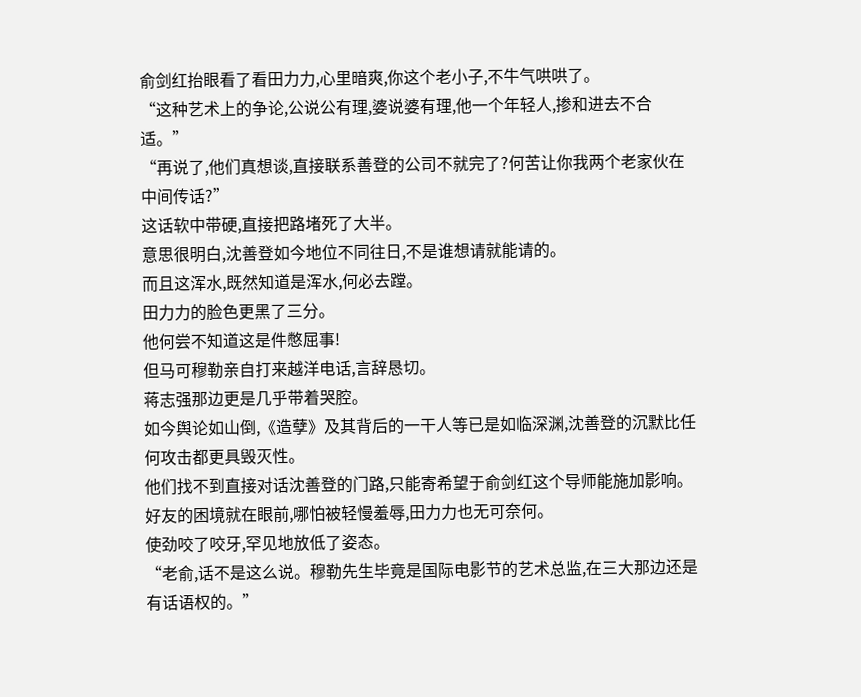俞剑红抬眼看了看田力力,心里暗爽,你这个老小子,不牛气哄哄了。
“这种艺术上的争论,公说公有理,婆说婆有理,他一个年轻人,掺和进去不合适。”
“再说了,他们真想谈,直接联系善登的公司不就完了?何苦让你我两个老家伙在中间传话?”
这话软中带硬,直接把路堵死了大半。
意思很明白,沈善登如今地位不同往日,不是谁想请就能请的。
而且这浑水,既然知道是浑水,何必去蹚。
田力力的脸色更黑了三分。
他何尝不知道这是件憋屈事!
但马可穆勒亲自打来越洋电话,言辞恳切。
蒋志强那边更是几乎带着哭腔。
如今舆论如山倒,《造孽》及其背后的一干人等已是如临深渊,沈善登的沉默比任何攻击都更具毁灭性。
他们找不到直接对话沈善登的门路,只能寄希望于俞剑红这个导师能施加影响。
好友的困境就在眼前,哪怕被轻慢羞辱,田力力也无可奈何。
使劲咬了咬牙,罕见地放低了姿态。
“老俞,话不是这么说。穆勒先生毕竟是国际电影节的艺术总监,在三大那边还是有话语权的。”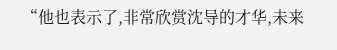“他也表示了,非常欣赏沈导的才华,未来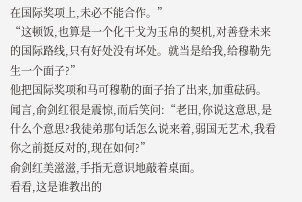在国际奖项上,未必不能合作。”
“这顿饭,也算是一个化干戈为玉帛的契机,对善登未来的国际路线,只有好处没有坏处。就当是给我,给穆勒先生一个面子?”
他把国际奖项和马可穆勒的面子抬了出来,加重砝码。
闻言,俞剑红很是震惊,而后笑问:“老田,你说这意思,是什么个意思?我徒弟那句话怎么说来着,弱国无艺术,我看你之前挺反对的,现在如何?”
俞剑红美滋滋,手指无意识地敲着桌面。
看看,这是谁教出的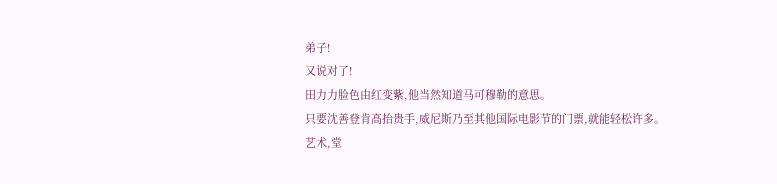弟子!
又说对了!
田力力脸色由红变紫,他当然知道马可穆勒的意思。
只要沈善登肯高抬贵手,威尼斯乃至其他国际电影节的门票,就能轻松许多。
艺术,堂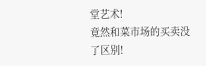堂艺术!
竟然和菜市场的买卖没了区别!